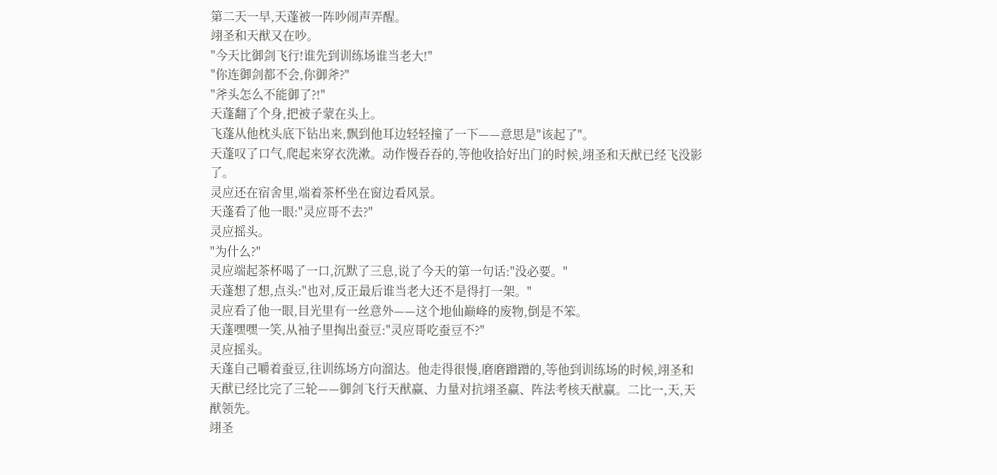第二天一早,天蓬被一阵吵闹声弄醒。
翊圣和天猷又在吵。
"今天比御剑飞行!谁先到训练场谁当老大!"
"你连御剑都不会,你御斧?"
"斧头怎么不能御了?!"
天蓬翻了个身,把被子蒙在头上。
飞蓬从他枕头底下钻出来,飘到他耳边轻轻撞了一下——意思是"该起了"。
天蓬叹了口气,爬起来穿衣洗漱。动作慢吞吞的,等他收拾好出门的时候,翊圣和天猷已经飞没影了。
灵应还在宿舍里,端着茶杯坐在窗边看风景。
天蓬看了他一眼:"灵应哥不去?"
灵应摇头。
"为什么?"
灵应端起茶杯喝了一口,沉默了三息,说了今天的第一句话:"没必要。"
天蓬想了想,点头:"也对,反正最后谁当老大还不是得打一架。"
灵应看了他一眼,目光里有一丝意外——这个地仙巅峰的废物,倒是不笨。
天蓬嘿嘿一笑,从袖子里掏出蚕豆:"灵应哥吃蚕豆不?"
灵应摇头。
天蓬自己嚼着蚕豆,往训练场方向溜达。他走得很慢,磨磨蹭蹭的,等他到训练场的时候,翊圣和天猷已经比完了三轮——御剑飞行天猷赢、力量对抗翊圣赢、阵法考核天猷赢。二比一,天,天猷领先。
翊圣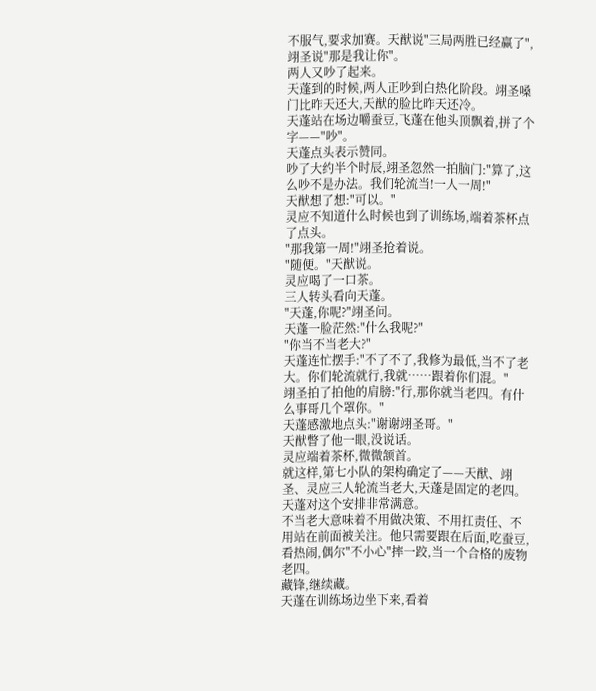不服气,要求加赛。天猷说"三局两胜已经赢了",翊圣说"那是我让你"。
两人又吵了起来。
天蓬到的时候,两人正吵到白热化阶段。翊圣嗓门比昨天还大,天猷的脸比昨天还冷。
天蓬站在场边嚼蚕豆,飞蓬在他头顶飘着,拼了个字——"吵"。
天蓬点头表示赞同。
吵了大约半个时辰,翊圣忽然一拍脑门:"算了,这么吵不是办法。我们轮流当!一人一周!"
天猷想了想:"可以。"
灵应不知道什么时候也到了训练场,端着茶杯点了点头。
"那我第一周!"翊圣抢着说。
"随便。"天猷说。
灵应喝了一口茶。
三人转头看向天蓬。
"天蓬,你呢?"翊圣问。
天蓬一脸茫然:"什么我呢?"
"你当不当老大?"
天蓬连忙摆手:"不了不了,我修为最低,当不了老大。你们轮流就行,我就……跟着你们混。"
翊圣拍了拍他的肩膀:"行,那你就当老四。有什么事哥几个罩你。"
天蓬感激地点头:"谢谢翊圣哥。"
天猷瞥了他一眼,没说话。
灵应端着茶杯,微微颔首。
就这样,第七小队的架构确定了——天猷、翊圣、灵应三人轮流当老大,天蓬是固定的老四。
天蓬对这个安排非常满意。
不当老大意味着不用做决策、不用扛责任、不用站在前面被关注。他只需要跟在后面,吃蚕豆,看热闹,偶尔"不小心"摔一跤,当一个合格的废物老四。
藏锋,继续藏。
天蓬在训练场边坐下来,看着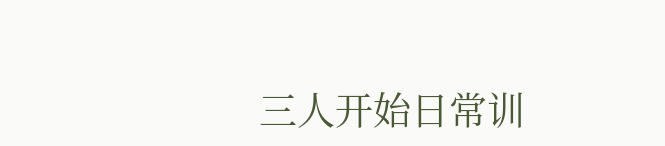三人开始日常训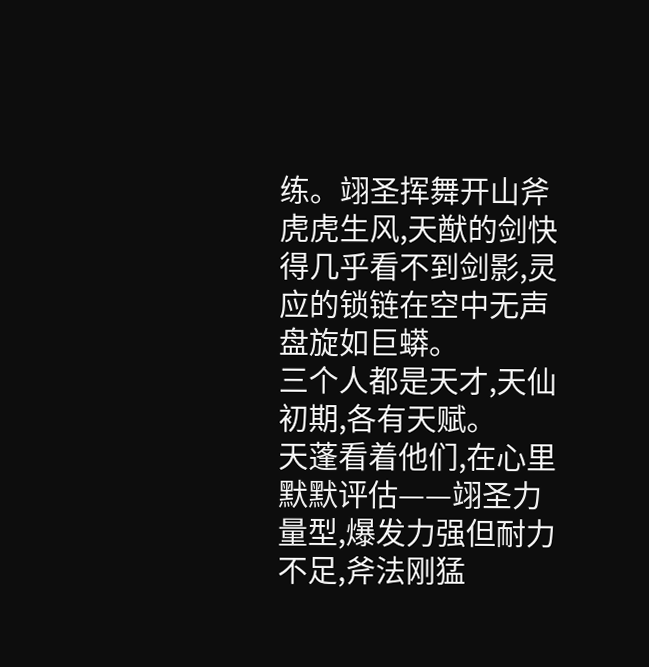练。翊圣挥舞开山斧虎虎生风,天猷的剑快得几乎看不到剑影,灵应的锁链在空中无声盘旋如巨蟒。
三个人都是天才,天仙初期,各有天赋。
天蓬看着他们,在心里默默评估——翊圣力量型,爆发力强但耐力不足,斧法刚猛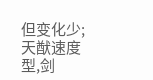但变化少;天猷速度型,剑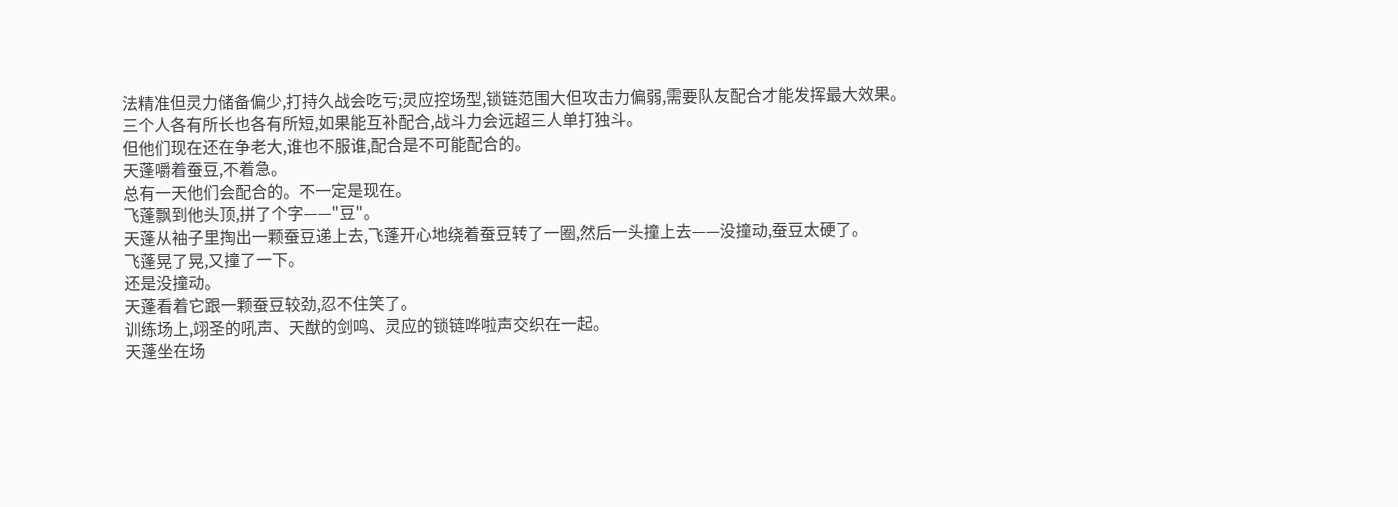法精准但灵力储备偏少,打持久战会吃亏;灵应控场型,锁链范围大但攻击力偏弱,需要队友配合才能发挥最大效果。
三个人各有所长也各有所短,如果能互补配合,战斗力会远超三人单打独斗。
但他们现在还在争老大,谁也不服谁,配合是不可能配合的。
天蓬嚼着蚕豆,不着急。
总有一天他们会配合的。不一定是现在。
飞蓬飘到他头顶,拼了个字——"豆"。
天蓬从袖子里掏出一颗蚕豆递上去,飞蓬开心地绕着蚕豆转了一圈,然后一头撞上去——没撞动,蚕豆太硬了。
飞蓬晃了晃,又撞了一下。
还是没撞动。
天蓬看着它跟一颗蚕豆较劲,忍不住笑了。
训练场上,翊圣的吼声、天猷的剑鸣、灵应的锁链哗啦声交织在一起。
天蓬坐在场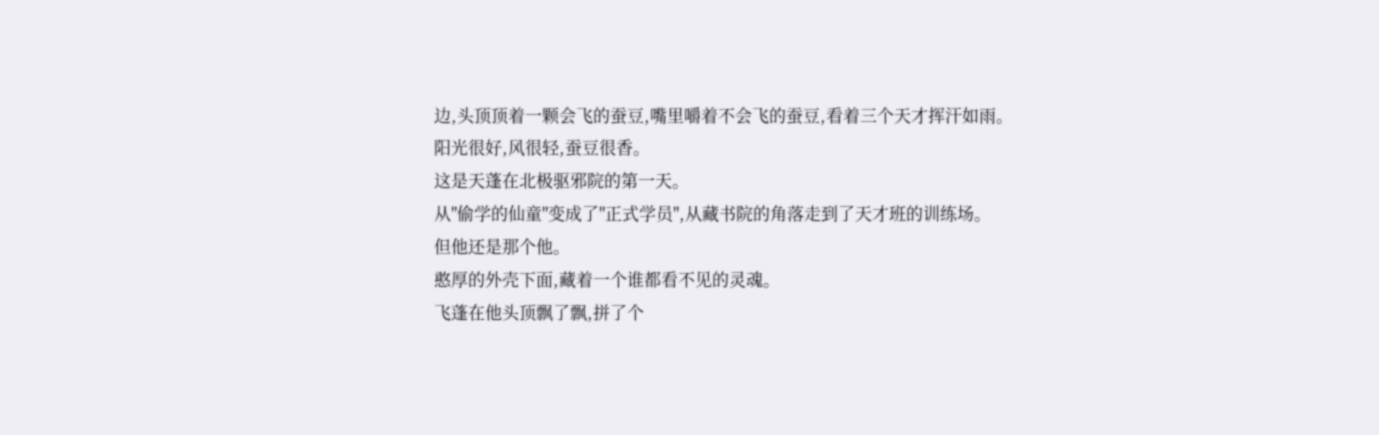边,头顶顶着一颗会飞的蚕豆,嘴里嚼着不会飞的蚕豆,看着三个天才挥汗如雨。
阳光很好,风很轻,蚕豆很香。
这是天蓬在北极驱邪院的第一天。
从"偷学的仙童"变成了"正式学员",从藏书院的角落走到了天才班的训练场。
但他还是那个他。
憨厚的外壳下面,藏着一个谁都看不见的灵魂。
飞蓬在他头顶飘了飘,拼了个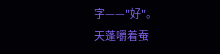字——"好"。
天蓬嚼着蚕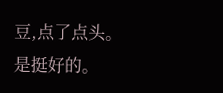豆,点了点头。
是挺好的。